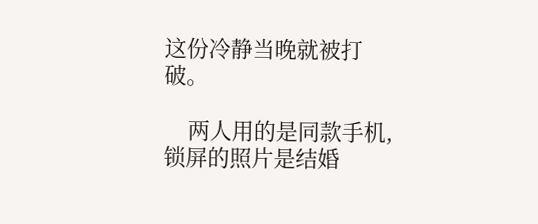这份冷静当晚就被打破。

    两人用的是同款手机,锁屏的照片是结婚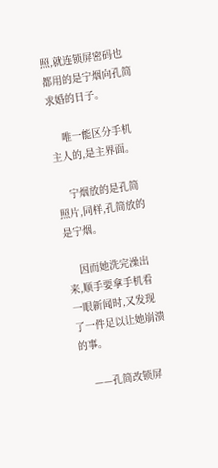照,就连锁屏密码也都用的是宁烟向孔简求婚的日子。

    唯一能区分手机主人的,是主界面。

    宁烟放的是孔简照片,同样,孔简放的是宁烟。

    因而她洗完澡出来,顺手要拿手机看一眼新闻时,又发现了一件足以让她崩溃的事。

    ——孔简改锁屏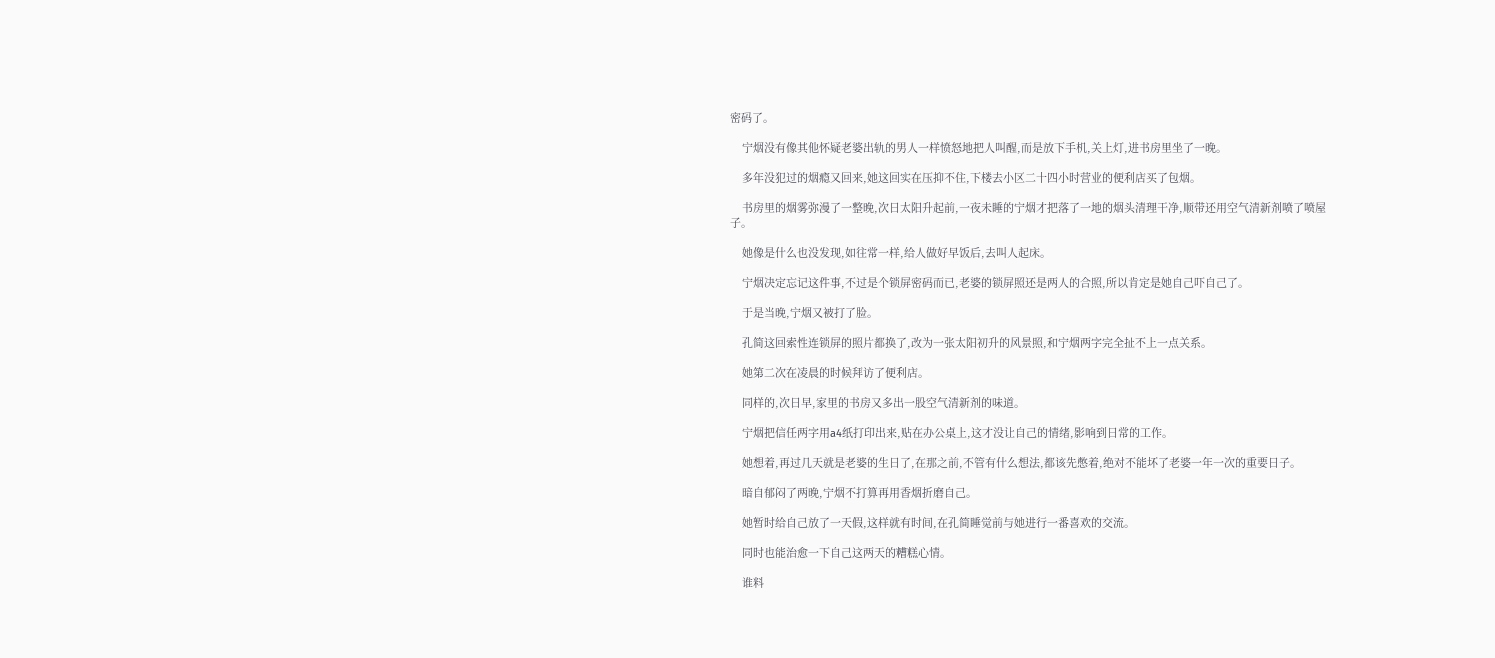密码了。

    宁烟没有像其他怀疑老婆出轨的男人一样愤怒地把人叫醒,而是放下手机,关上灯,进书房里坐了一晚。

    多年没犯过的烟瘾又回来,她这回实在压抑不住,下楼去小区二十四小时营业的便利店买了包烟。

    书房里的烟雾弥漫了一整晚,次日太阳升起前,一夜未睡的宁烟才把落了一地的烟头清理干净,顺带还用空气清新剂喷了喷屋子。

    她像是什么也没发现,如往常一样,给人做好早饭后,去叫人起床。

    宁烟决定忘记这件事,不过是个锁屏密码而已,老婆的锁屏照还是两人的合照,所以肯定是她自己吓自己了。

    于是当晚,宁烟又被打了脸。

    孔简这回索性连锁屏的照片都换了,改为一张太阳初升的风景照,和宁烟两字完全扯不上一点关系。

    她第二次在凌晨的时候拜访了便利店。

    同样的,次日早,家里的书房又多出一股空气清新剂的味道。

    宁烟把信任两字用a4纸打印出来,贴在办公桌上,这才没让自己的情绪,影响到日常的工作。

    她想着,再过几天就是老婆的生日了,在那之前,不管有什么想法,都该先憋着,绝对不能坏了老婆一年一次的重要日子。

    暗自郁闷了两晚,宁烟不打算再用香烟折磨自己。

    她暂时给自己放了一天假,这样就有时间,在孔简睡觉前与她进行一番喜欢的交流。

    同时也能治愈一下自己这两天的糟糕心情。

    谁料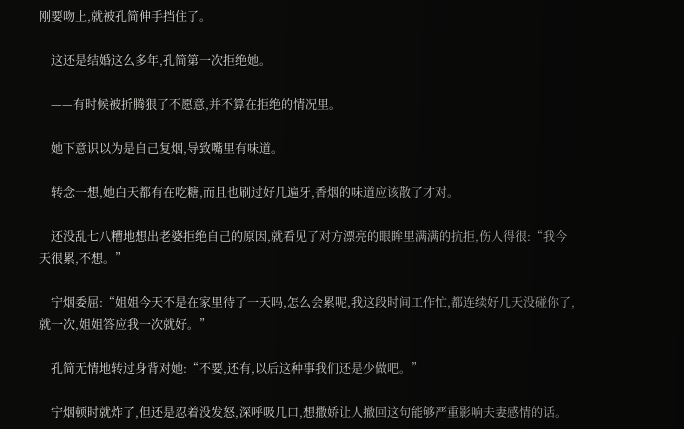刚要吻上,就被孔简伸手挡住了。

    这还是结婚这么多年,孔简第一次拒绝她。

    ——有时候被折腾狠了不愿意,并不算在拒绝的情况里。

    她下意识以为是自己复烟,导致嘴里有味道。

    转念一想,她白天都有在吃糖,而且也刷过好几遍牙,香烟的味道应该散了才对。

    还没乱七八糟地想出老婆拒绝自己的原因,就看见了对方漂亮的眼眸里满满的抗拒,伤人得很:“我今天很累,不想。”

    宁烟委屈:“姐姐今天不是在家里待了一天吗,怎么会累呢,我这段时间工作忙,都连续好几天没碰你了,就一次,姐姐答应我一次就好。”

    孔简无情地转过身背对她:“不要,还有,以后这种事我们还是少做吧。”

    宁烟顿时就炸了,但还是忍着没发怒,深呼吸几口,想撒娇让人撤回这句能够严重影响夫妻感情的话。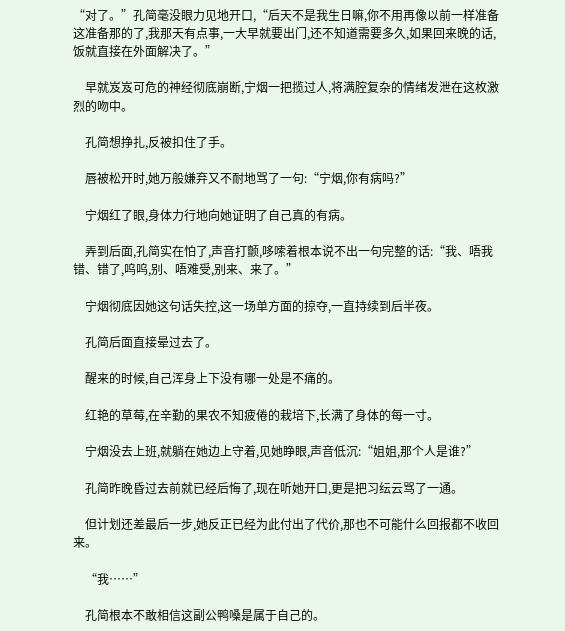“对了。”孔简毫没眼力见地开口,“后天不是我生日嘛,你不用再像以前一样准备这准备那的了,我那天有点事,一大早就要出门,还不知道需要多久,如果回来晚的话,饭就直接在外面解决了。”

    早就岌岌可危的神经彻底崩断,宁烟一把揽过人,将满腔复杂的情绪发泄在这枚激烈的吻中。

    孔简想挣扎,反被扣住了手。

    唇被松开时,她万般嫌弃又不耐地骂了一句:“宁烟,你有病吗?”

    宁烟红了眼,身体力行地向她证明了自己真的有病。

    弄到后面,孔简实在怕了,声音打颤,哆嗦着根本说不出一句完整的话:“我、唔我错、错了,呜呜,别、唔难受,别来、来了。”

    宁烟彻底因她这句话失控,这一场单方面的掠夺,一直持续到后半夜。

    孔简后面直接晕过去了。

    醒来的时候,自己浑身上下没有哪一处是不痛的。

    红艳的草莓,在辛勤的果农不知疲倦的栽培下,长满了身体的每一寸。

    宁烟没去上班,就躺在她边上守着,见她睁眼,声音低沉:“姐姐,那个人是谁?”

    孔简昨晚昏过去前就已经后悔了,现在听她开口,更是把习纭云骂了一通。

    但计划还差最后一步,她反正已经为此付出了代价,那也不可能什么回报都不收回来。

    “我……”

    孔简根本不敢相信这副公鸭嗓是属于自己的。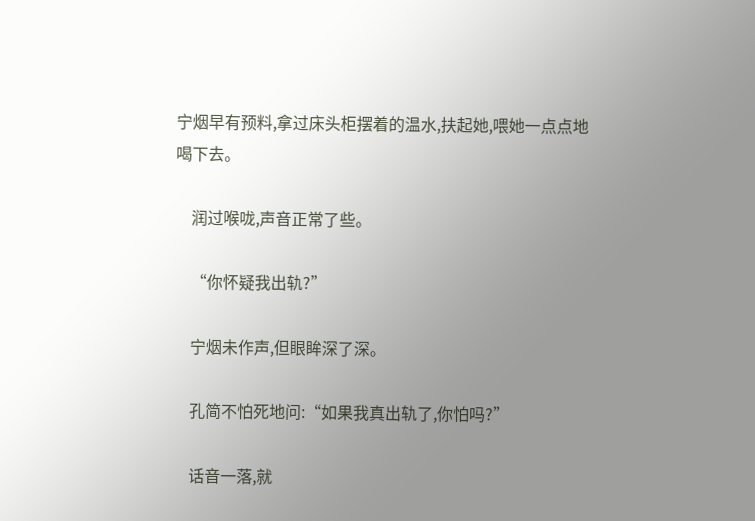宁烟早有预料,拿过床头柜摆着的温水,扶起她,喂她一点点地喝下去。

    润过喉咙,声音正常了些。

    “你怀疑我出轨?”

    宁烟未作声,但眼眸深了深。

    孔简不怕死地问:“如果我真出轨了,你怕吗?”

    话音一落,就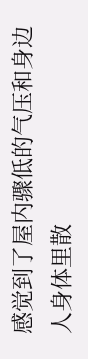感觉到了屋内骤低的气压和身边人身体里散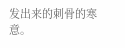发出来的刺骨的寒意。